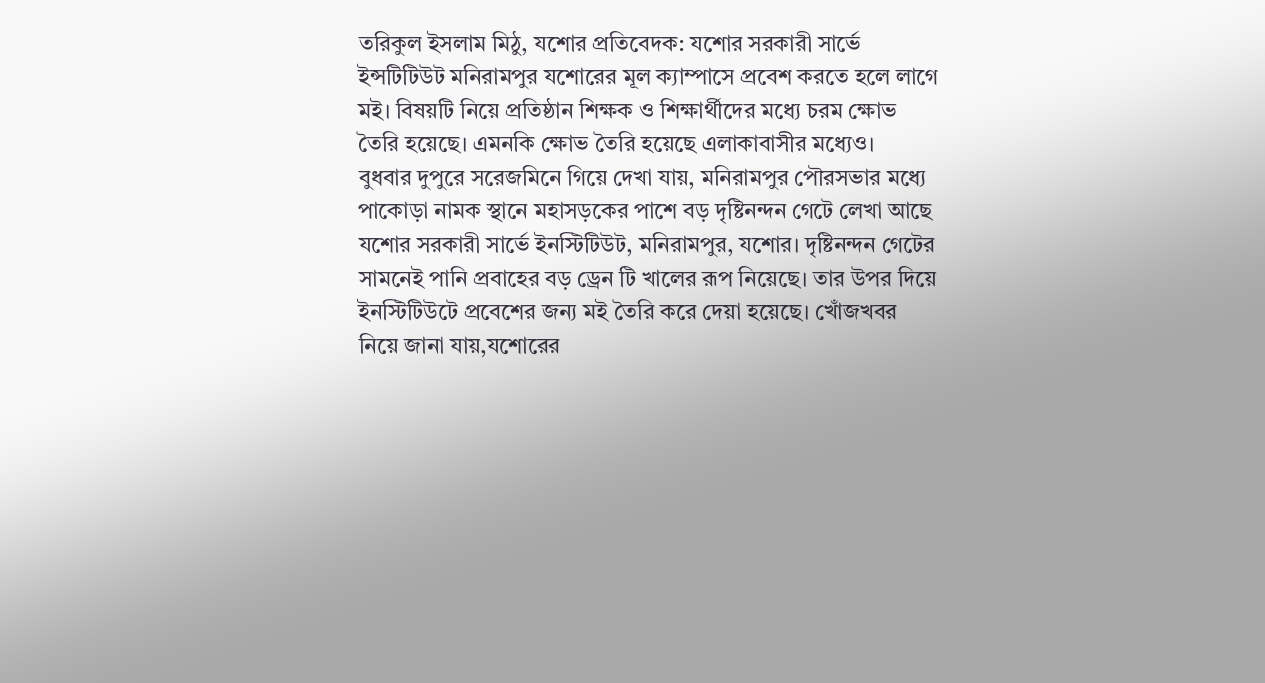তরিকুল ইসলাম মিঠু, যশোর প্রতিবেদক: যশোর সরকারী সার্ভে ইন্সটিটিউট মনিরামপুর যশোরের মূল ক্যাম্পাসে প্রবেশ করতে হলে লাগে মই। বিষয়টি নিয়ে প্রতিষ্ঠান শিক্ষক ও শিক্ষার্থীদের মধ্যে চরম ক্ষোভ তৈরি হয়েছে। এমনকি ক্ষোভ তৈরি হয়েছে এলাকাবাসীর মধ্যেও।
বুধবার দুপুরে সরেজমিনে গিয়ে দেখা যায়, মনিরামপুর পৌরসভার মধ্যে পাকোড়া নামক স্থানে মহাসড়কের পাশে বড় দৃষ্টিনন্দন গেটে লেখা আছে যশোর সরকারী সার্ভে ইনস্টিটিউট, মনিরামপুর, যশোর। দৃষ্টিনন্দন গেটের সামনেই পানি প্রবাহের বড় ড্রেন টি খালের রূপ নিয়েছে। তার উপর দিয়ে ইনস্টিটিউটে প্রবেশের জন্য মই তৈরি করে দেয়া হয়েছে। খোঁজখবর নিয়ে জানা যায়,যশোরের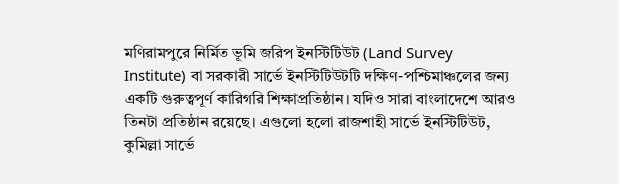মণিরামপুরে নির্মিত ভূমি জরিপ ইনস্টিটিউট (Land Survey Institute) বা সরকারী সার্ভে ইনস্টিটিউটটি দক্ষিণ-পশ্চিমাঞ্চলের জন্য একটি গুরুত্বপূর্ণ কারিগরি শিক্ষাপ্রতিষ্ঠান। যদিও সারা বাংলাদেশে আরও তিনটা প্রতিষ্ঠান রয়েছে। এগুলো হলো রাজশাহী সার্ভে ইনস্টিটিউট, কুমিল্লা সার্ভে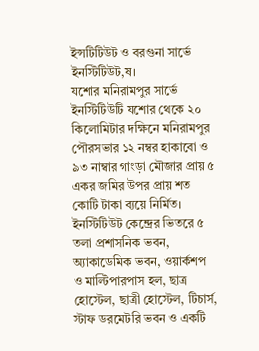ইন্সটিটিউট ও বরগুনা সার্ভে ইনস্টিটিউট,ষ।
যশোর মনিরামপুর সার্ভে ইনস্টিটিউটি যশোর থেকে ২০ কিলোমিটার দক্ষিনে মনিরামপুর পৌরসভার ১২ নম্বর হাকাবো ও ৯৩ নাম্বার গাংড়া মৌজার প্রায় ৫ একর জমির উপর প্রায় শত কোটি টাকা ব্যয়ে নির্মিত। ইনস্টিটিউট কেন্দ্রের ভিতরে ৫ তলা প্রশাসনিক ভবন, অ্যাকাডেমিক ভবন, ওয়ার্কশপ ও মাল্টিপারপাস হল, ছাত্র হোস্টেল, ছাত্রী হোস্টেল, টিচার্স, স্টাফ ডরমেটরি ভবন ও একটি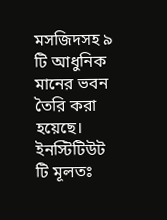মসজিদসহ ৯ টি আধুনিক মানের ভবন তৈরি করা হয়েছে। ইনস্টিটিউট টি মূলতঃ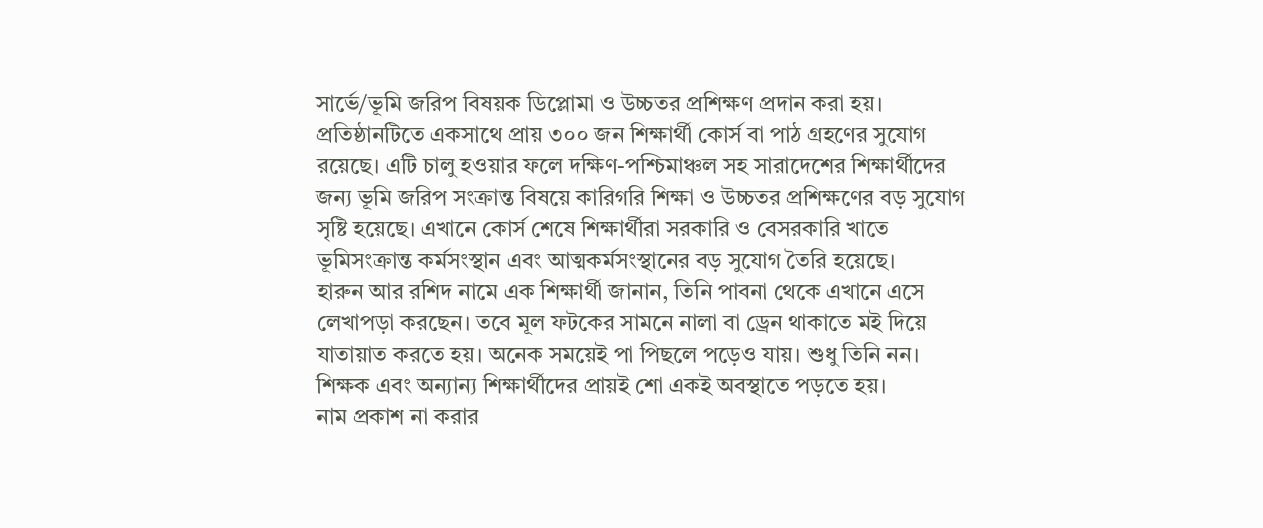সার্ভে/ভূমি জরিপ বিষয়ক ডিপ্লোমা ও উচ্চতর প্রশিক্ষণ প্রদান করা হয়। প্রতিষ্ঠানটিতে একসাথে প্রায় ৩০০ জন শিক্ষার্থী কোর্স বা পাঠ গ্রহণের সুযোগ রয়েছে। এটি চালু হওয়ার ফলে দক্ষিণ-পশ্চিমাঞ্চল সহ সারাদেশের শিক্ষার্থীদের জন্য ভূমি জরিপ সংক্রান্ত বিষয়ে কারিগরি শিক্ষা ও উচ্চতর প্রশিক্ষণের বড় সুযোগ সৃষ্টি হয়েছে। এখানে কোর্স শেষে শিক্ষার্থীরা সরকারি ও বেসরকারি খাতে ভূমিসংক্রান্ত কর্মসংস্থান এবং আত্মকর্মসংস্থানের বড় সুযোগ তৈরি হয়েছে।
হারুন আর রশিদ নামে এক শিক্ষার্থী জানান, তিনি পাবনা থেকে এখানে এসে লেখাপড়া করছেন। তবে মূল ফটকের সামনে নালা বা ড্রেন থাকাতে মই দিয়ে যাতায়াত করতে হয়। অনেক সময়েই পা পিছলে পড়েও যায়। শুধু তিনি নন। শিক্ষক এবং অন্যান্য শিক্ষার্থীদের প্রায়ই শো একই অবস্থাতে পড়তে হয়।
নাম প্রকাশ না করার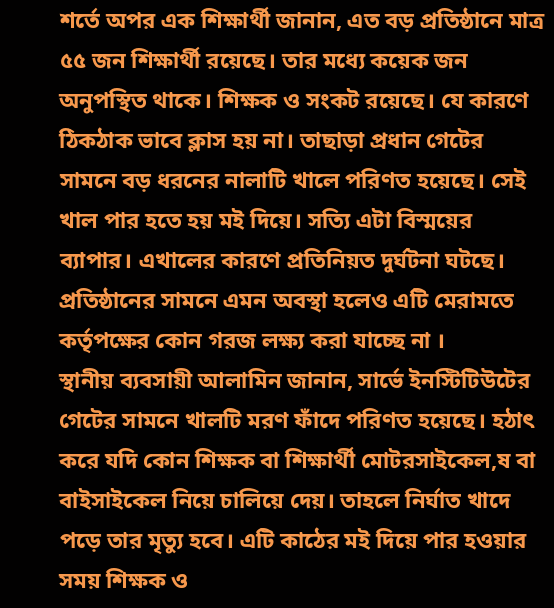শর্তে অপর এক শিক্ষার্থী জানান, এত বড় প্রতিষ্ঠানে মাত্র ৫৫ জন শিক্ষার্থী রয়েছে। তার মধ্যে কয়েক জন অনুপস্থিত থাকে। শিক্ষক ও সংকট রয়েছে। যে কারণে ঠিকঠাক ভাবে ক্লাস হয় না। তাছাড়া প্রধান গেটের সামনে বড় ধরনের নালাটি খালে পরিণত হয়েছে। সেই খাল পার হতে হয় মই দিয়ে। সত্যি এটা বিস্ময়ের ব্যাপার। এখালের কারণে প্রতিনিয়ত দুর্ঘটনা ঘটছে। প্রতিষ্ঠানের সামনে এমন অবস্থা হলেও এটি মেরামতে কর্তৃপক্ষের কোন গরজ লক্ষ্য করা যাচ্ছে না ।
স্থানীয় ব্যবসায়ী আলামিন জানান, সার্ভে ইনস্টিটিউটের গেটের সামনে খালটি মরণ ফাঁদে পরিণত হয়েছে। হঠাৎ করে যদি কোন শিক্ষক বা শিক্ষার্থী মোটরসাইকেল,ষ বা বাইসাইকেল নিয়ে চালিয়ে দেয়। তাহলে নির্ঘাত খাদে পড়ে তার মৃত্যু হবে। এটি কাঠের মই দিয়ে পার হওয়ার সময় শিক্ষক ও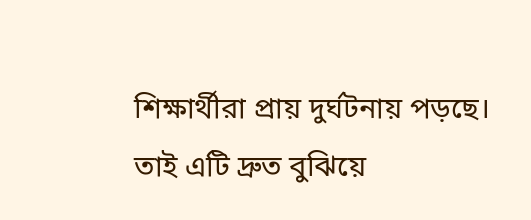শিক্ষার্থীরা প্রায় দুর্ঘটনায় পড়ছে। তাই এটি দ্রুত বুঝিয়ে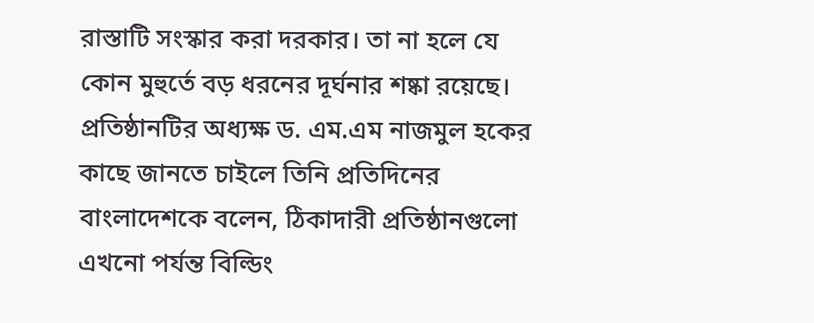রাস্তাটি সংস্কার করা দরকার। তা না হলে যে কোন মুহুর্তে বড় ধরনের দূর্ঘনার শষ্কা রয়েছে।
প্রতিষ্ঠানটির অধ্যক্ষ ড. এম.এম নাজমুল হকের কাছে জানতে চাইলে তিনি প্রতিদিনের বাংলাদেশকে বলেন, ঠিকাদারী প্রতিষ্ঠানগুলো এখনো পর্যন্ত বিল্ডিং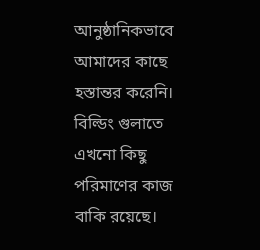আনুষ্ঠানিকভাবে আমাদের কাছে হস্তান্তর করেনি। বিল্ডিং গুলাতে এখনো কিছু পরিমাণের কাজ বাকি রয়েছে।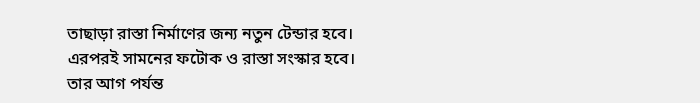তাছাড়া রাস্তা নির্মাণের জন্য নতুন টেন্ডার হবে। এরপরই সামনের ফটোক ও রাস্তা সংস্কার হবে। তার আগ পর্যন্ত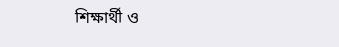শিক্ষার্থী ও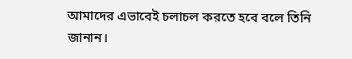আমাদের এভাবেই চলাচল করতে হবে বলে তিনি জানান।